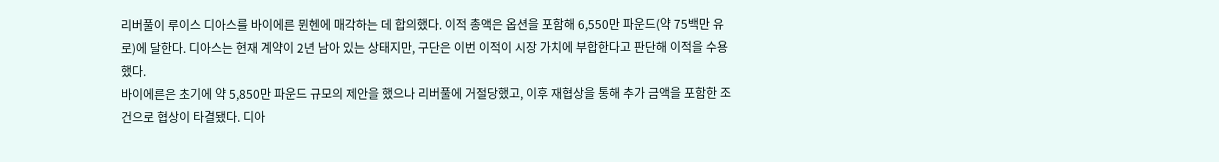리버풀이 루이스 디아스를 바이에른 뮌헨에 매각하는 데 합의했다. 이적 총액은 옵션을 포함해 6,550만 파운드(약 75백만 유로)에 달한다. 디아스는 현재 계약이 2년 남아 있는 상태지만, 구단은 이번 이적이 시장 가치에 부합한다고 판단해 이적을 수용했다.
바이에른은 초기에 약 5,850만 파운드 규모의 제안을 했으나 리버풀에 거절당했고, 이후 재협상을 통해 추가 금액을 포함한 조건으로 협상이 타결됐다. 디아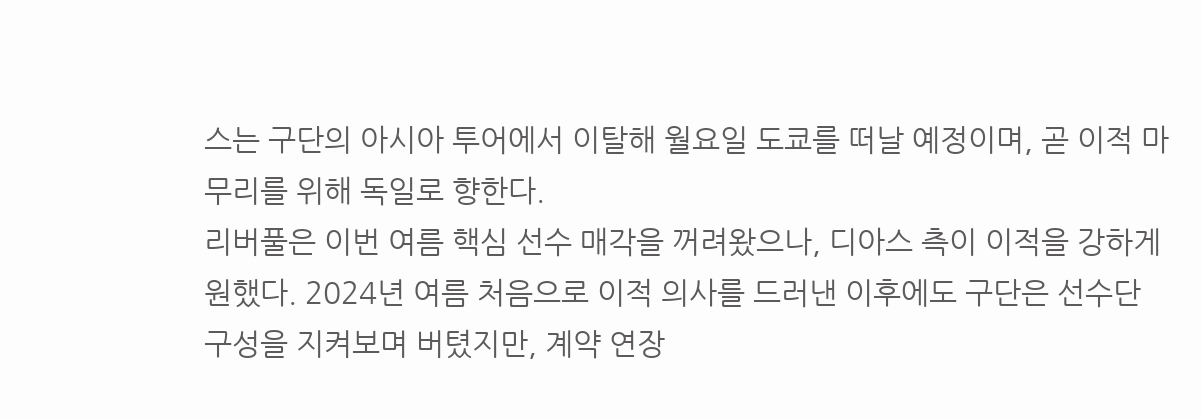스는 구단의 아시아 투어에서 이탈해 월요일 도쿄를 떠날 예정이며, 곧 이적 마무리를 위해 독일로 향한다.
리버풀은 이번 여름 핵심 선수 매각을 꺼려왔으나, 디아스 측이 이적을 강하게 원했다. 2024년 여름 처음으로 이적 의사를 드러낸 이후에도 구단은 선수단 구성을 지켜보며 버텼지만, 계약 연장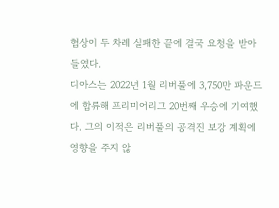협상이 두 차례 실패한 끝에 결국 요청을 받아들였다.
디아스는 2022년 1월 리버풀에 3,750만 파운드에 합류해 프리미어리그 20번째 우승에 기여했다. 그의 이적은 리버풀의 공격진 보강 계획에 영향을 주지 않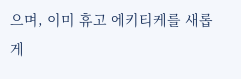으며, 이미 휴고 에키티케를 새롭게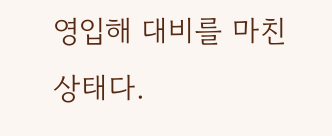영입해 대비를 마친 상태다.